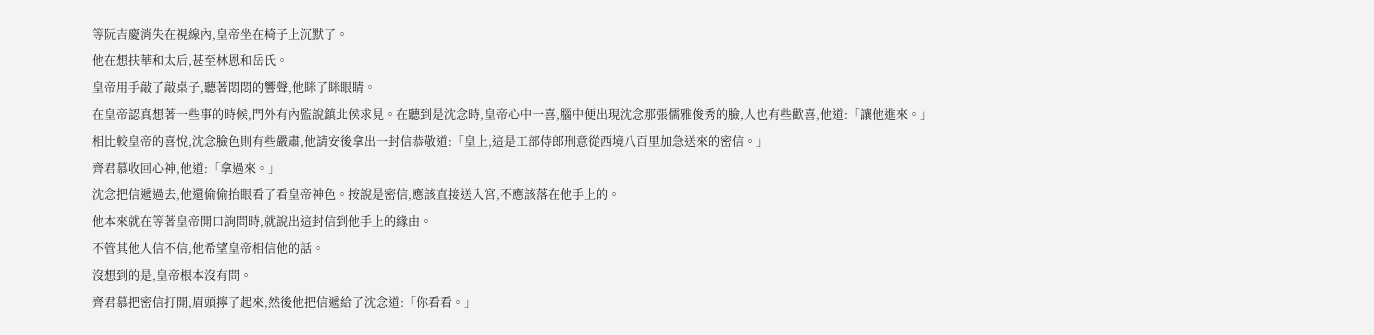等阮吉慶消失在視線內,皇帝坐在椅子上沉默了。
他在想扶華和太后,甚至林恩和岳氏。
皇帝用手敲了敲桌子,聽著悶悶的響聲,他眯了眯眼睛。
在皇帝認真想著一些事的時候,門外有內監說鎮北侯求見。在聽到是沈念時,皇帝心中一喜,腦中便出現沈念那張儒雅俊秀的臉,人也有些歡喜,他道:「讓他進來。」
相比較皇帝的喜悅,沈念臉色則有些嚴肅,他請安後拿出一封信恭敬道:「皇上,這是工部侍郎刑意從西境八百里加急送來的密信。」
齊君慕收回心神,他道:「拿過來。」
沈念把信遞過去,他還偷偷抬眼看了看皇帝神色。按說是密信,應該直接送入宮,不應該落在他手上的。
他本來就在等著皇帝開口詢問時,就說出這封信到他手上的緣由。
不管其他人信不信,他希望皇帝相信他的話。
沒想到的是,皇帝根本沒有問。
齊君慕把密信打開,眉頭擰了起來,然後他把信遞給了沈念道:「你看看。」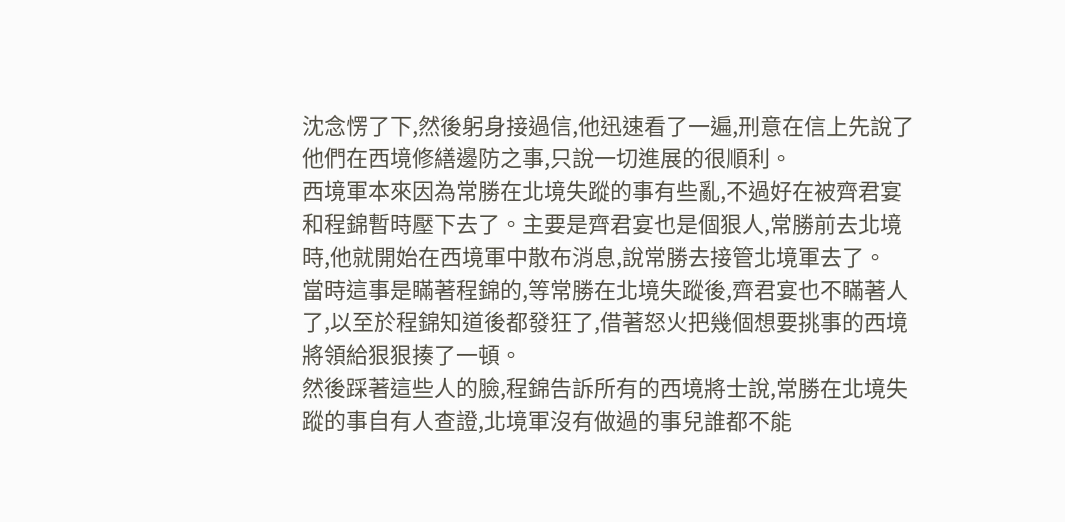沈念愣了下,然後躬身接過信,他迅速看了一遍,刑意在信上先說了他們在西境修繕邊防之事,只說一切進展的很順利。
西境軍本來因為常勝在北境失蹤的事有些亂,不過好在被齊君宴和程錦暫時壓下去了。主要是齊君宴也是個狠人,常勝前去北境時,他就開始在西境軍中散布消息,說常勝去接管北境軍去了。
當時這事是瞞著程錦的,等常勝在北境失蹤後,齊君宴也不瞞著人了,以至於程錦知道後都發狂了,借著怒火把幾個想要挑事的西境將領給狠狠揍了一頓。
然後踩著這些人的臉,程錦告訴所有的西境將士說,常勝在北境失蹤的事自有人查證,北境軍沒有做過的事兒誰都不能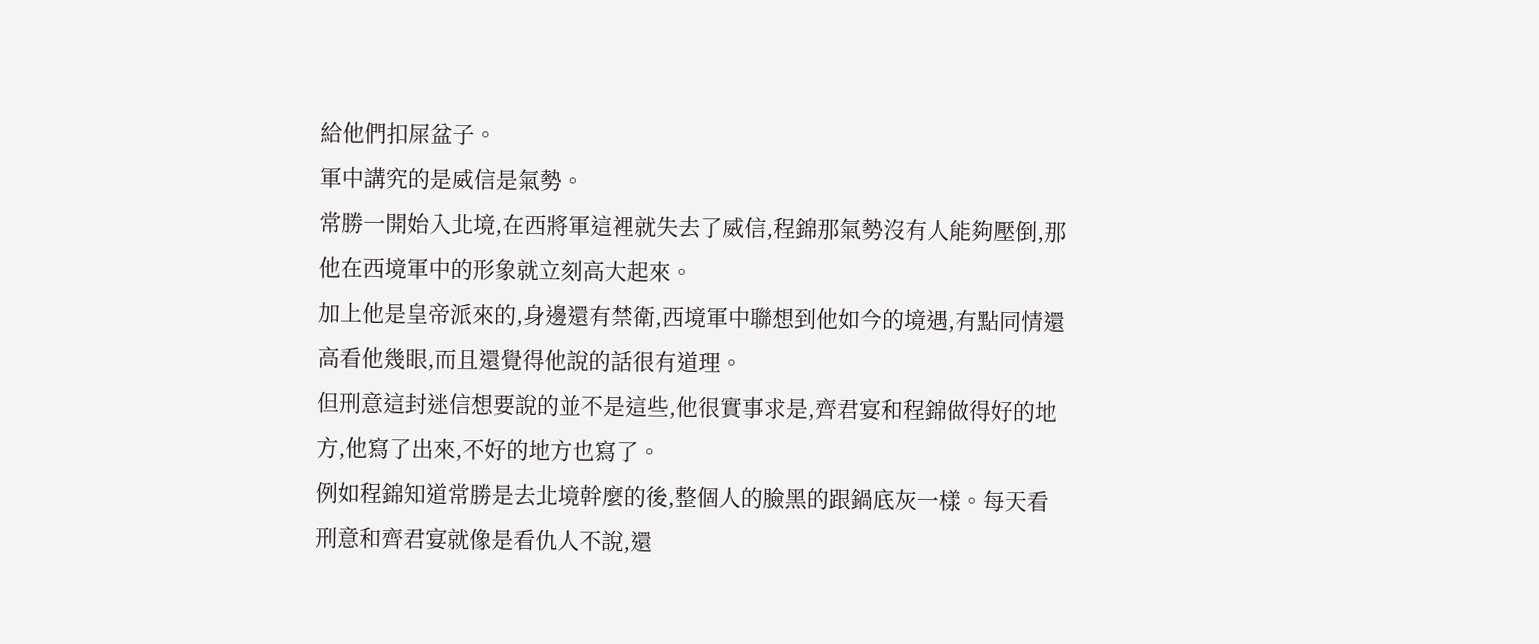給他們扣屎盆子。
軍中講究的是威信是氣勢。
常勝一開始入北境,在西將軍這裡就失去了威信,程錦那氣勢沒有人能夠壓倒,那他在西境軍中的形象就立刻高大起來。
加上他是皇帝派來的,身邊還有禁衛,西境軍中聯想到他如今的境遇,有點同情還高看他幾眼,而且還覺得他說的話很有道理。
但刑意這封迷信想要說的並不是這些,他很實事求是,齊君宴和程錦做得好的地方,他寫了出來,不好的地方也寫了。
例如程錦知道常勝是去北境幹麼的後,整個人的臉黑的跟鍋底灰一樣。每天看刑意和齊君宴就像是看仇人不說,還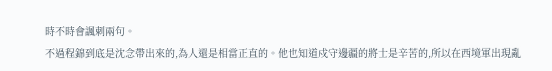時不時會諷刺兩句。
不過程錦到底是沈念帶出來的,為人還是相當正直的。他也知道戍守邊疆的將士是辛苦的,所以在西境軍出現亂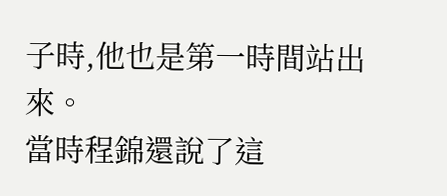子時,他也是第一時間站出來。
當時程錦還說了這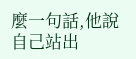麼一句話,他說自己站出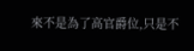來不是為了高官爵位,只是不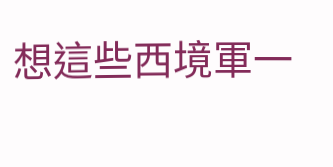想這些西境軍一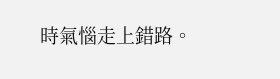時氣惱走上錯路。